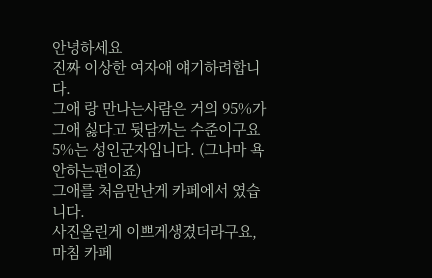안녕하세요
진짜 이상한 여자애 얘기하려합니다.
그애 랑 만나는사람은 거의 95%가 그애 싫다고 뒷담까는 수준이구요
5%는 성인군자입니다. (그나마 욕안하는편이죠)
그애를 처음만난게 카페에서 였습니다.
사진올린게 이쁘게생겼더라구요, 마침 카페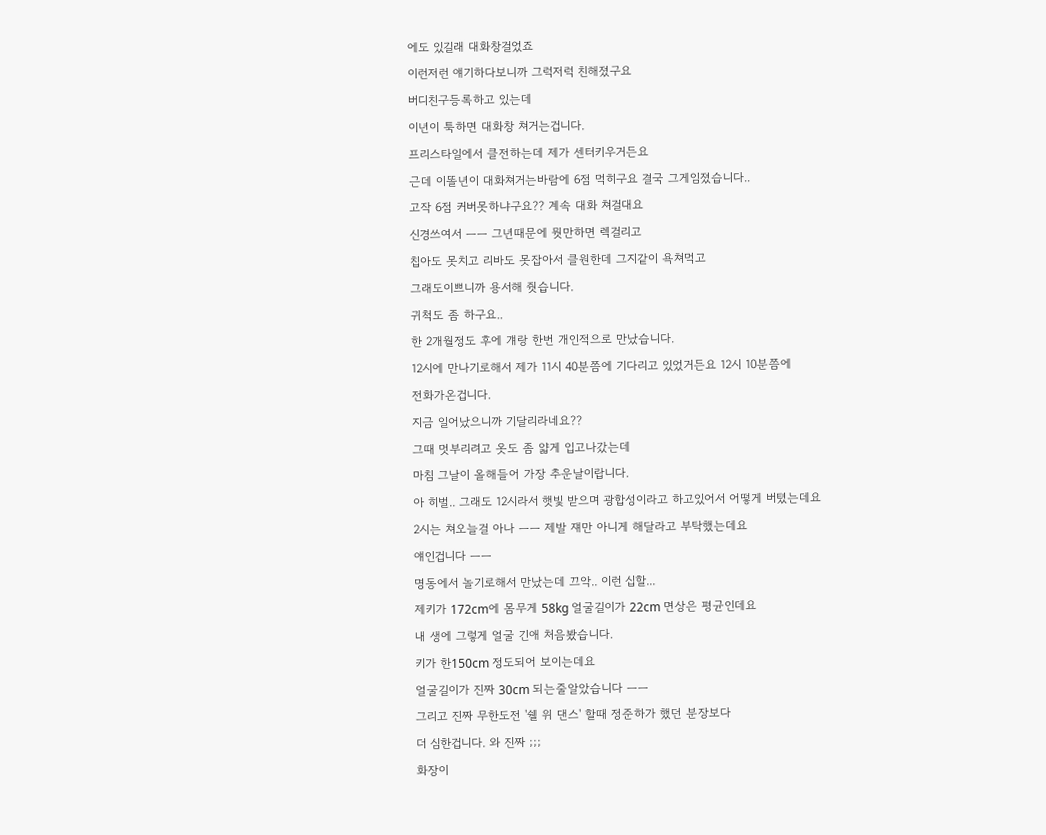에도 있길래 대화창걸었죠
이런저런 얘기하다보니까 그럭저럭 친해졌구요
버디친구등록하고 있는데
이년이 툭하면 대화창 쳐거는겁니다.
프리스타일에서 클전하는데 제가 센터키우거든요
근데 이똘년이 대화쳐거는바람에 6점 먹히구요 결국 그게임졌습니다..
고작 6점 커버못하냐구요?? 계속 대화 쳐걸대요
신경쓰여서 ㅡㅡ 그년때문에 뭣만하면 렉걸리고
칩아도 못치고 리바도 못잡아서 클원한데 그지같이 욕쳐먹고
그래도이쁘니까 용서해 줫습니다.
귀척도 좀 하구요..
한 2개월정도 후에 걔랑 한번 개인적으로 만났습니다.
12시에 만나기로해서 제가 11시 40분쯤에 기다리고 있었거든요 12시 10분쯤에
전화가온겁니다.
지금 일어났으니까 기달리라네요??
그때 멋부리려고 옷도 좀 얇게 입고나갔는데
마침 그날이 올해들어 가장 추운날이랍니다.
아 히벌.. 그래도 12시라서 햇빛 받으며 광합성이라고 하고있어서 어떻게 버텼는데요
2시는 쳐오늘걸 아나 ㅡㅡ 제발 쟤만 아니게 해달라고 부탁했는데요
얘인겁니다 ㅡㅡ
명동에서 놀기로해서 만났는데 끄악.. 이런 십할...
제키가 172cm에 몸무게 58kg 얼굴길이가 22cm 면상은 평균인데요
내 생에 그렇게 얼굴 긴애 처음봤습니다.
키가 한150cm 정도되어 보이는데요
얼굴길이가 진짜 30cm 되는줄알았습니다 ㅡㅡ
그리고 진짜 무한도전 '쉘 위 댄스' 할때 정준하가 했던 분장보다
더 심한겁니다. 와 진짜 ;;;
화장이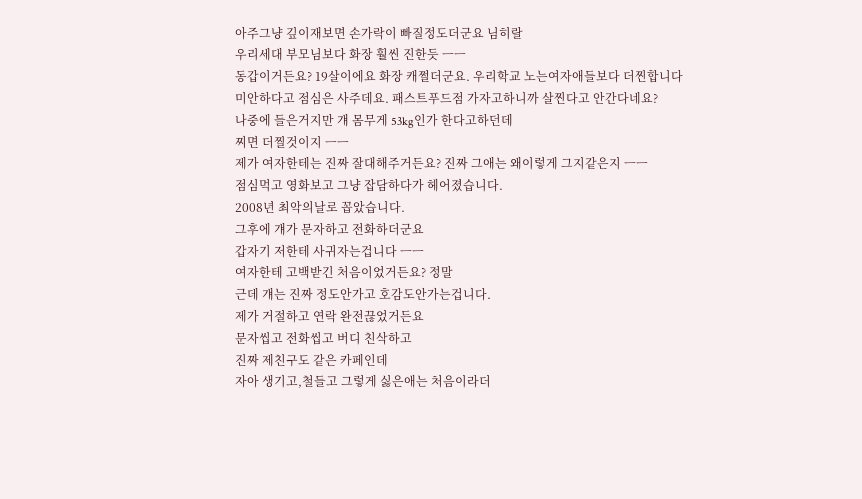아주그냥 깊이재보면 손가락이 빠질정도더군요 님히랄
우리세대 부모님보다 화장 훨씬 진한듯 ㅡㅡ
동갑이거든요? 19살이에요 화장 캐쩔더군요. 우리학교 노는여자애들보다 더찐합니다
미안하다고 점심은 사주데요. 패스트푸드점 가자고하니까 살찐다고 안간다네요?
나중에 들은거지만 걔 몸무게 53kg인가 한다고하던데
찌면 더찔것이지 ㅡㅡ
제가 여자한테는 진짜 잘대해주거든요? 진짜 그애는 왜이렇게 그지같은지 ㅡㅡ
점심먹고 영화보고 그냥 잡담하다가 헤어졌습니다.
2008년 최악의날로 꼽았습니다.
그후에 걔가 문자하고 전화하더군요
갑자기 저한테 사귀자는겁니다 ㅡㅡ
여자한테 고백받긴 처음이었거든요? 정말
근데 걔는 진짜 정도안가고 호감도안가는겁니다.
제가 거절하고 연락 완전끊었거든요
문자씹고 전화씹고 버디 친삭하고
진짜 제친구도 같은 카페인데
자아 생기고,철들고 그렇게 싫은애는 처음이라더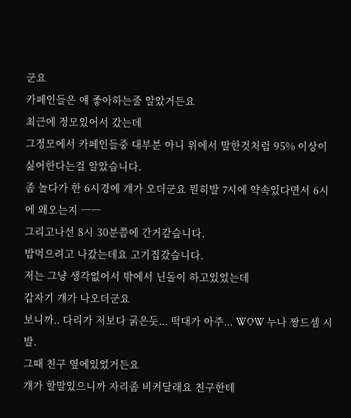군요
카페인들은 얘 좋아하는줄 알았거든요
최근에 정모있어서 갔는데
그정모에서 카페인들중 대부분 아니 위에서 말한것처럼 95% 이상이 싫어한다는걸 알았습니다.
좀 놀다가 한 6시경에 걔가 오더군요 뭔히발 7시에 약속있다면서 6시에 왜오는지 ㅡㅡ
그리고나선 8시 30분쯤에 간거같습니다.
밥먹으려고 나갔는데요 고기집갔습니다.
저는 그냥 생각없어서 밖에서 닌돌이 하고있었는데
갑자기 걔가 나오더군요
보니까.. 다리가 저보다 굵은듯... 떡대가 아주... WOW 누나 짱드셈 시발.
그때 친구 옆에있었거든요
걔가 할말있으니까 자리좀 비켜달래요 친구한테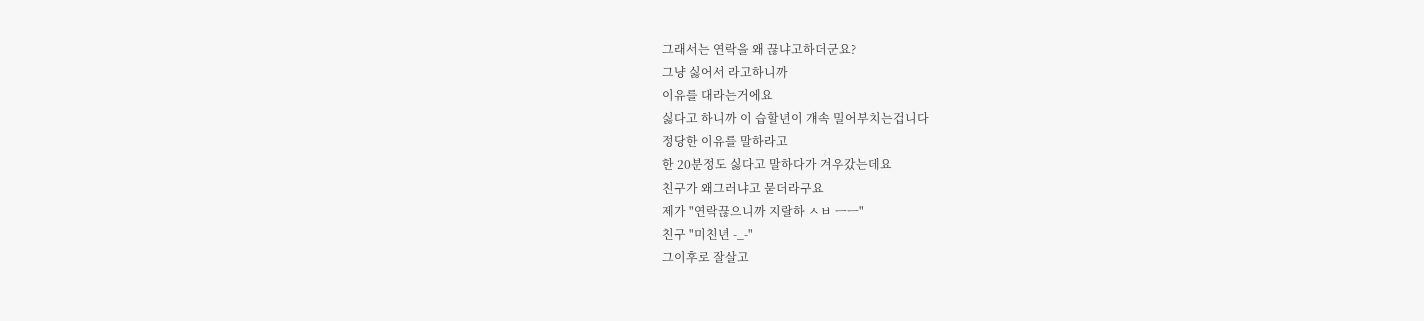그래서는 연락을 왜 끊냐고하더군요?
그냥 싫어서 라고하니까
이유를 대라는거에요
싫다고 하니까 이 습할년이 걔속 밀어부치는겁니다
정당한 이유를 말하라고
한 20분정도 싫다고 말하다가 겨우갔는데요
친구가 왜그러냐고 묻더라구요
제가 "연락끊으니까 지랄하 ㅅㅂ ㅡㅡ"
친구 "미친년 -_-"
그이후로 잘살고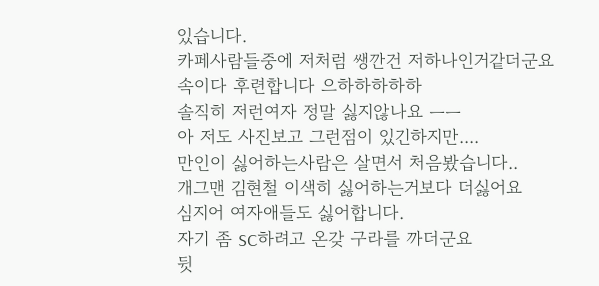있습니다.
카페사람들중에 저처럼 쌩깐건 저하나인거같더군요
속이다 후련합니다 으하하하하하
솔직히 저런여자 정말 싫지않나요 ㅡㅡ
아 저도 사진보고 그런점이 있긴하지만....
만인이 싫어하는사람은 살면서 처음봤습니다..
개그맨 김현철 이색히 싫어하는거보다 더싫어요
심지어 여자애들도 싫어합니다.
자기 좀 SC하려고 온갖 구라를 까더군요
뒷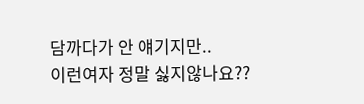담까다가 안 얘기지만..
이런여자 정말 싫지않나요??